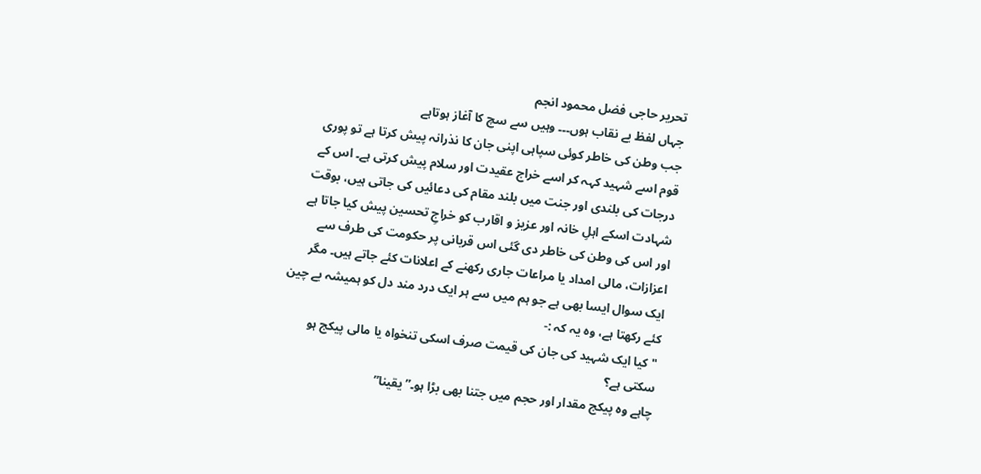تحریر حاجی فضل محمود انجم
جہاں لفظ بے نقاب ہوں۔۔۔ وہیں سے سچ کا آغاز ہوتاہے
جب وطن کی خاطر کوئی سپاہی اپنی جان کا نذرانہ پیش کرتا ہے تو پوری قوم اسے شہید کہہ کر اسے خراج عقیدت اور سلام پیش کرتی ہے۔ اس کے درجات کی بلندی اور جنت میں بلند مقام کی دعائیں کی جاتی ہیں، بوقت شہادت اسکے اہلِ خانہ اور عزیز و اقارب کو خراجِ تحسین پیش کیا جاتا ہے اور اس کی وطن کی خاطر دی گئی اس قربانی پر حکومت کی طرف سے اعزازات، مالی امداد یا مراعات جاری رکھنے کے اعلانات کئے جاتے ہیں۔ مگر ایک سوال ایسا بھی ہے جو ہم میں سے ہر ایک درد مند دل کو ہمیشہ بے چین کئے رکھتا ہے، وہ یہ کہ :-
"کیا ایک شہید کی جان کی قیمت صرف اسکی تنخواہ یا مالی پیکج ہو سکتی ہے؟
چاہے وہ پیکج مقدار اور حجم میں جتنا بھی بڑا ہو۔” یقینا”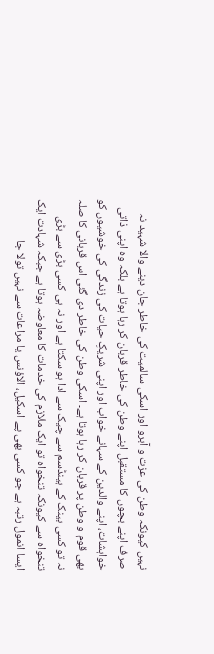نہیں کیونکہ وطن کی عزت و آبرو اور اسکی سالمیت کی خاطر جان دینے والا شہید نہ صرف اپنے بچوں کا مستقبل اپنے وطن کی خاطر قربان کر رہا ہوتا ہے بلکہ وہ اپنی ذاتی خواہشات، اپنے والدین کے سہانے خواب اور اپنی شریکِ حیات کی زندگی کی خوشیوں کو بھی قوم و وطن پر قربان کر رہا ہوتا ہے۔ اسکی وطن کی خاطر دی گئی اس قربانی کا صلہ نہ تو کسی بینک کے ہینڈسم سے چیک سے ادا ہو سکتا ہے اور نہ ہی کسی بڑی سے بڑی تنخواہ سے کیونکہ تنخواہ تو ایک ملازم کی خدمات کا معاوضہ ہوتا ہے جبکہ شہادت ایک ایسا انمول رتبہ ہے جو کسی بھی پے اسکیل، الاؤنس یا مراعات سے نہیں تولا جا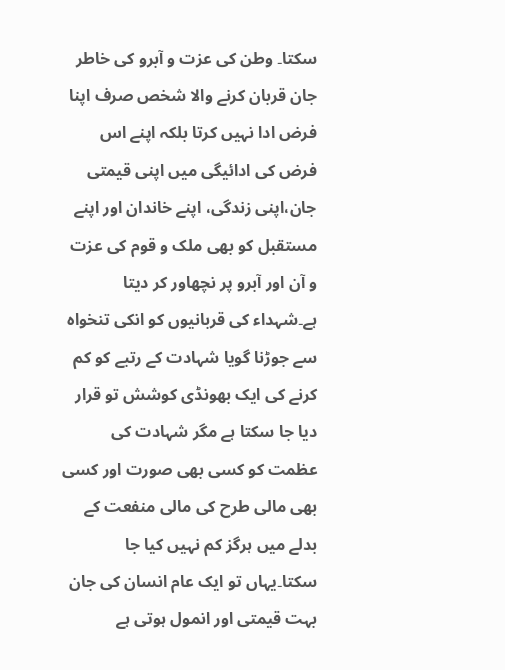سکتا۔ وطن کی عزت و آبرو کی خاطر جان قربان کرنے والا شخص صرف اپنا فرض ادا نہیں کرتا بلکہ اپنے اس فرض کی ادائیگی میں اپنی قیمتی جان،اپنی زندگی، اپنے خاندان اور اپنے مستقبل کو بھی ملک و قوم کی عزت و آن اور آبرو پر نچھاور کر دیتا ہے۔شہداء کی قربانیوں کو انکی تنخواہ سے جوڑنا گویا شہادت کے رتبے کو کم کرنے کی ایک بھونڈی کوشش تو قرار دیا جا سکتا ہے مگر شہادت کی عظمت کو کسی بھی صورت اور کسی بھی مالی طرح کی مالی منفعت کے بدلے میں ہرگز کم نہیں کیا جا سکتا۔یہاں تو ایک عام انسان کی جان بہت قیمتی اور انمول ہوتی ہے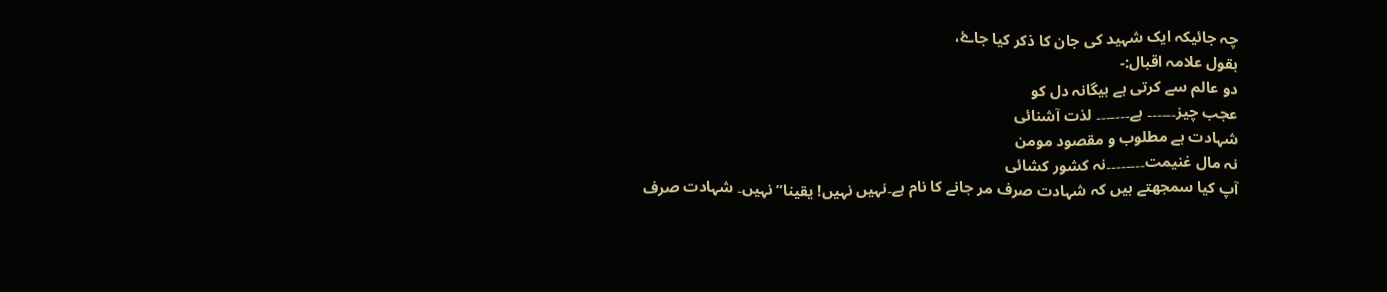چہ جائیکہ ایک شہید کی جان کا ذکر کیا جاۓ،
بقول علامہ اقبال:-
دو عالم سے کرتی ہے بیگانہ دل کو
عجب چیز۔۔۔۔۔۔ ہے۔۔۔۔۔۔۔ لذت آشنائی
شہادت ہے مطلوب و مقصود مومن
نہ مال غنیمت۔۔۔۔۔۔۔۔نہ کشور کشائی
آپ کیا سمجھتے ہیں کہ شہادت صرف مر جانے کا نام ہے۔نہیں نہیں! یقینا” نہیں۔ شہادت صرف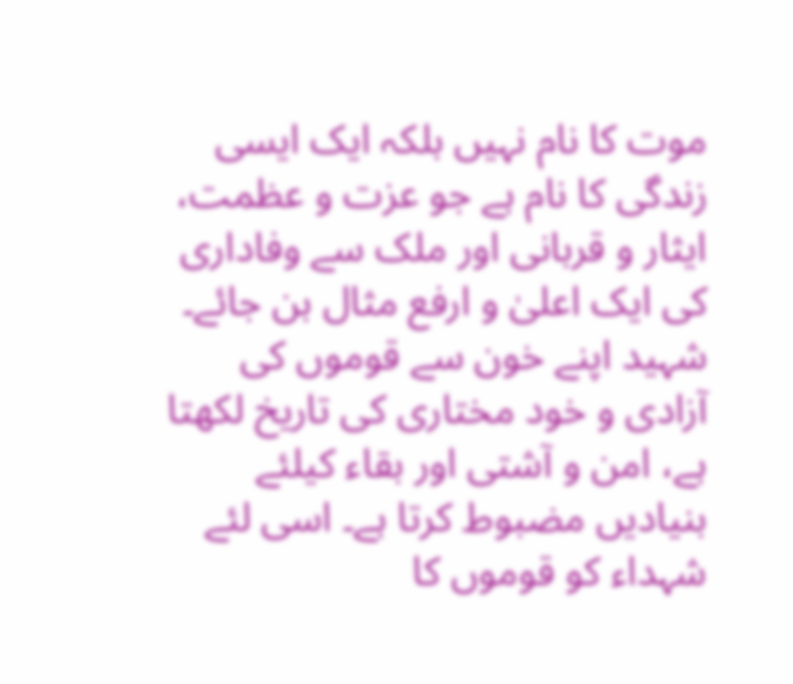موت کا نام نہیں بلکہ ایک ایسی زندگی کا نام ہے جو عزت و عظمت، ایثار و قربانی اور ملک سے وفاداری کی ایک اعلیٰ و ارفع مثال بن جائے۔ شہید اپنے خون سے قوموں کی آزادی و خود مختاری کی تاریخ لکھتا ہے، امن و آشتی اور بقاء کیلئے بنیادیں مضبوط کرتا ہے۔ اسی لئے شہداء کو قوموں کا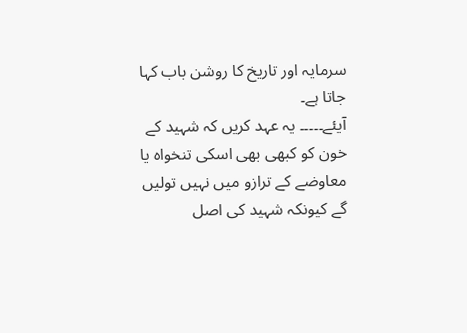سرمایہ اور تاریخ کا روشن باب کہا جاتا ہے۔
آیئے۔۔۔۔۔ یہ عہد کریں کہ شہید کے خون کو کبھی بھی اسکی تنخواہ یا معاوضے کے ترازو میں نہیں تولیں گے کیونکہ شہید کی اصل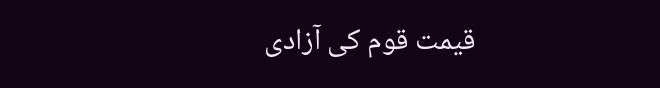قیمت قوم کی آزادی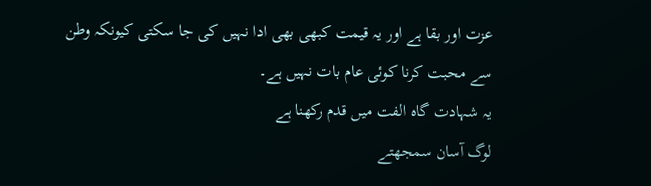عزت اور بقا ہے اور یہ قیمت کبھی بھی ادا نہیں کی جا سکتی کیونکہ وطن سے محبت کرنا کوئی عام بات نہیں ہے۔
یہ شہادت گاہ الفت میں قدم رکھنا ہے
لوگ آسان سمجھتے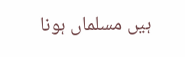ہیں مسلماں ہونا